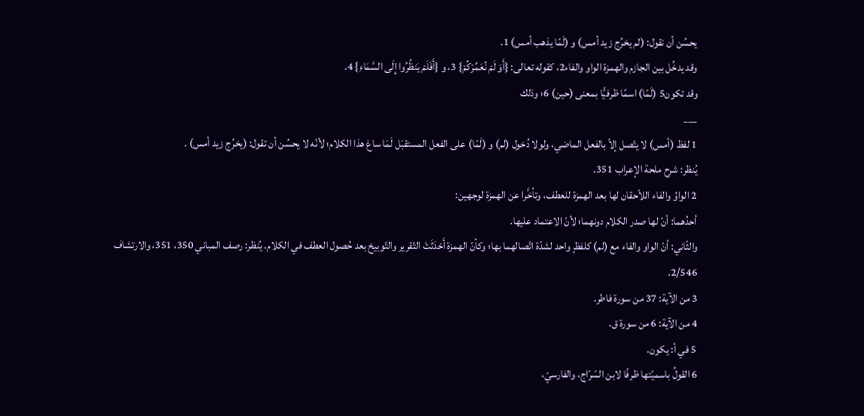يحسُن أن نقول: (لم يخرُج زيد أمس) و (لَمّا يذهب أمس) 1.
وقد يدخُل بين الجازم والهمزة الواو والفاء2، كقوله تعالى: {أَوَ لَمْ نُعَمِّرْكُمْ} 3، و {أَفَلَمْ يَنظُرُوا إِلَى السَّمَاءِ} 4.
وقد تكون5 (لَمّا) اسمًا ظرفيًّا بمعنى (حين) 6؛ وذلك
___
1 لفظ (أمس) لا يتّصل إلاّ بالفعل الماضي، ولولا دُخول (لم) و (لَمّا) على الفعل المستقبَل لَمَا ساغ هذا الكلام؛ لأنّه لا يحسُن أن تقول: (يخرُج زيد أمس) .
يُنظر: شرح ملحة الإعراب 351.
2 الواوُ والفاء اللاّحقان لها بعد الهمزة للعطف، وتأخَّرا عن الهمزة لوجهين:
أحدُهما: أنّ لها صدر الكلام دونهما؛ لأنّ الاعتماد عليها.
والثّاني: أنّ الواو والفاء مع (لم) كلفظٍ واحد لشدّة اتّصالهما بها؛ وكأنّ الهمزة أَحْدَثَتْ التّقرير والتّوبيخ بعد حُصول العطف في الكلام. يُنظر: رصف المباني 350، 351، والارتشاف 2/546.
3 من الآية: 37 من سورة فاطر.
4 من الآية: 6 من سورة ق.
5 في أ: يكون.
6 القولُ باسميّتها ظرفًا لابن السّرّاج، والفارسيّ،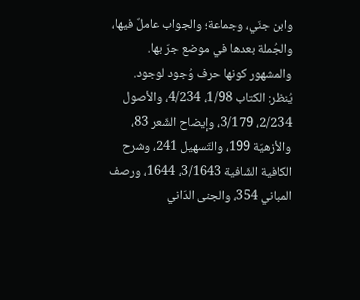وابن جنّي، وجماعة؛ والجواب عاملٌ فيها، والجُملة بعدها في موضع جرّ بها.
والمشهور كونها حرف وُجود لوجود.
يُنظر: الكتاب 1/98، 4/234، والأصول 2/234، 3/179، وإيضاح الشّعر 83، والأزهيّة 199، والتّسهيل 241، وشرح الكافية الشّافية 3/1643، 1644، ورصف المباني 354، والجنى الدّاني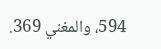594، والمغني 369.